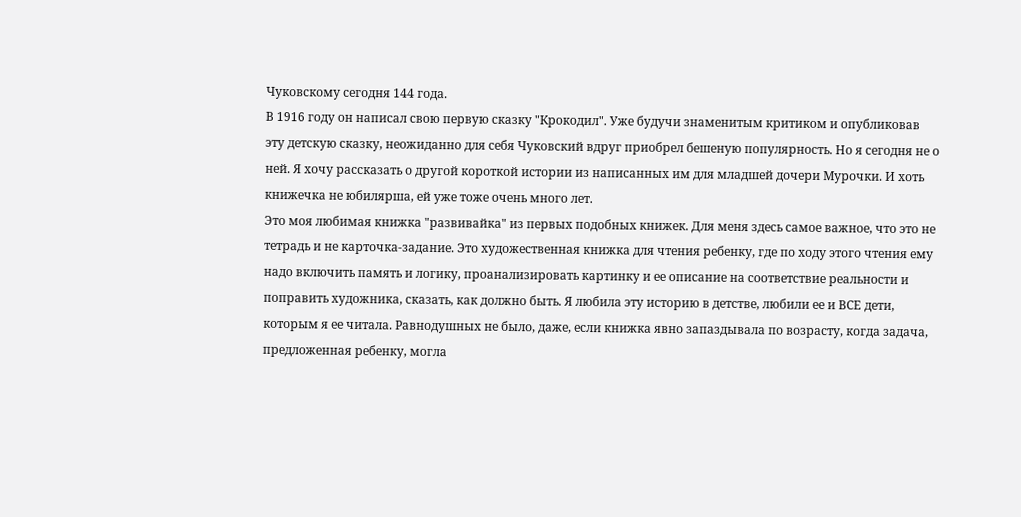Чуковскому сегодня 144 года.
В 1916 году он написал свою первую сказку "Крокодил". Уже будучи знаменитым критиком и опубликовав эту детскую сказку, неожиданно для себя Чуковский вдруг приобрел бешеную популярность. Но я сегодня не о ней. Я хочу рассказать о другой короткой истории из написанных им для младшей дочери Мурочки. И хоть книжечка не юбилярша, ей уже тоже очень много лет.
Это моя любимая книжка "развивайка" из первых подобных книжек. Для меня здесь самое важное, что это не тетрадь и не карточка-задание. Это художественная книжка для чтения ребенку, где по ходу этого чтения ему надо включить память и логику, проанализировать картинку и ее описание на соответствие реальности и поправить художника, сказать, как должно быть. Я любила эту историю в детстве, любили ее и ВСЕ дети, которым я ее читала. Равнодушных не было, даже, если книжка явно запаздывала по возрасту, когда задача, предложенная ребенку, могла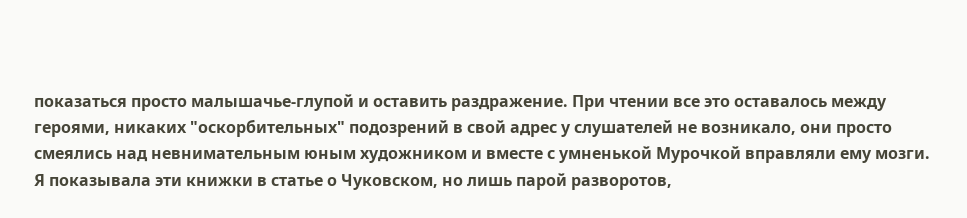показаться просто малышачье-глупой и оставить раздражение. При чтении все это оставалось между героями, никаких "оскорбительных" подозрений в свой адрес у слушателей не возникало, они просто смеялись над невнимательным юным художником и вместе с умненькой Мурочкой вправляли ему мозги.
Я показывала эти книжки в статье о Чуковском, но лишь парой разворотов,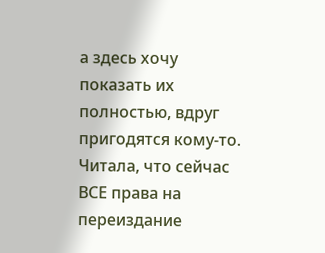а здесь хочу показать их полностью, вдруг пригодятся кому-то. Читала, что сейчас ВСЕ права на переиздание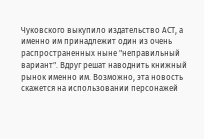Чуковского выкупило издательство АСТ, а именно им принадлежит один из очень распространенных ныне "неправильный вариант". Вдруг решат наводнить книжный рынок именно им. Возможно, эта новость скажется на использовании персонажей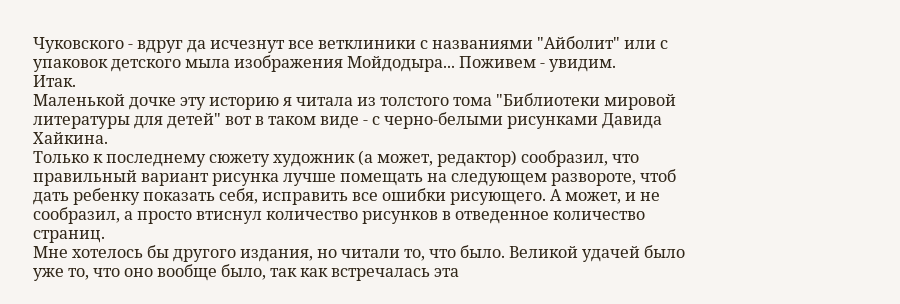Чуковского - вдруг да исчезнут все ветклиники с названиями "Айболит" или с упаковок детского мыла изображения Мойдодыра... Поживем - увидим.
Итак.
Маленькой дочке эту историю я читала из толстого тома "Библиотеки мировой литературы для детей" вот в таком виде - с черно-белыми рисунками Давида Хайкина.
Только к последнему сюжету художник (а может, редактор) сообразил, что правильный вариант рисунка лучше помещать на следующем развороте, чтоб дать ребенку показать себя, исправить все ошибки рисующего. А может, и не сообразил, а просто втиснул количество рисунков в отведенное количество страниц.
Мне хотелось бы другого издания, но читали то, что было. Великой удачей было уже то, что оно вообще было, так как встречалась эта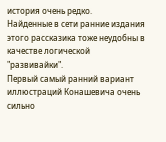история очень редко.
Найденные в сети ранние издания этого рассказика тоже неудобны в качестве логической "развивайки".
Первый самый ранний вариант иллюстраций Конашевича очень сильно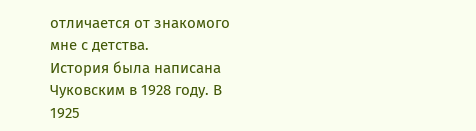отличается от знакомого мне с детства.
История была написана Чуковским в 1928 году. В 1925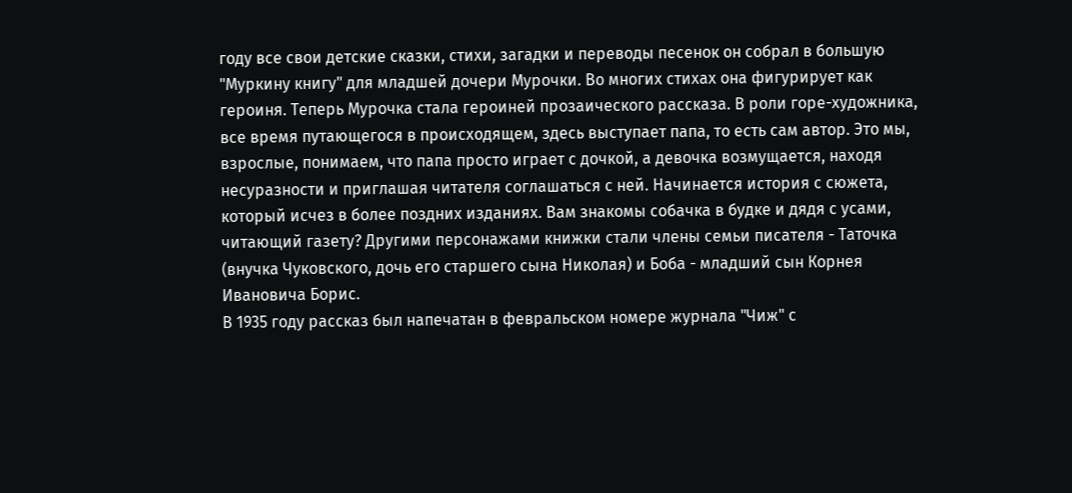году все свои детские сказки, стихи, загадки и переводы песенок он собрал в большую "Муркину книгу" для младшей дочери Мурочки. Во многих стихах она фигурирует как героиня. Теперь Мурочка стала героиней прозаического рассказа. В роли горе-художника, все время путающегося в происходящем, здесь выступает папа, то есть сам автор. Это мы, взрослые, понимаем, что папа просто играет с дочкой, а девочка возмущается, находя несуразности и приглашая читателя соглашаться с ней. Начинается история с сюжета, который исчез в более поздних изданиях. Вам знакомы собачка в будке и дядя с усами, читающий газету? Другими персонажами книжки стали члены семьи писателя - Таточка (внучка Чуковского, дочь его старшего сына Николая) и Боба - младший сын Корнея Ивановича Борис.
В 1935 году рассказ был напечатан в февральском номере журнала "Чиж" с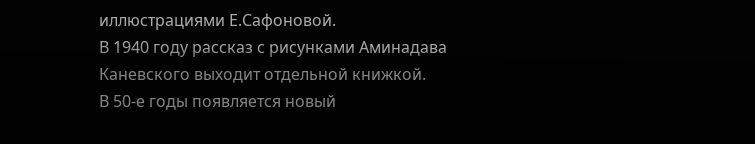иллюстрациями Е.Сафоновой.
В 1940 году рассказ с рисунками Аминадава Каневского выходит отдельной книжкой.
В 50-е годы появляется новый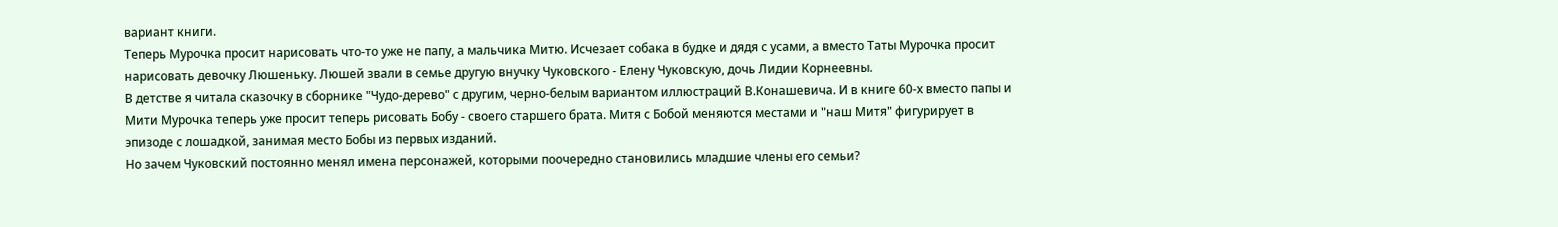вариант книги.
Теперь Мурочка просит нарисовать что-то уже не папу, а мальчика Митю. Исчезает собака в будке и дядя с усами, а вместо Таты Мурочка просит нарисовать девочку Люшеньку. Люшей звали в семье другую внучку Чуковского - Елену Чуковскую, дочь Лидии Корнеевны.
В детстве я читала сказочку в сборнике "Чудо-дерево" с другим, черно-белым вариантом иллюстраций В.Конашевича. И в книге 60-х вместо папы и Мити Мурочка теперь уже просит теперь рисовать Бобу - своего старшего брата. Митя с Бобой меняются местами и "наш Митя" фигурирует в эпизоде с лошадкой, занимая место Бобы из первых изданий.
Но зачем Чуковский постоянно менял имена персонажей, которыми поочередно становились младшие члены его семьи?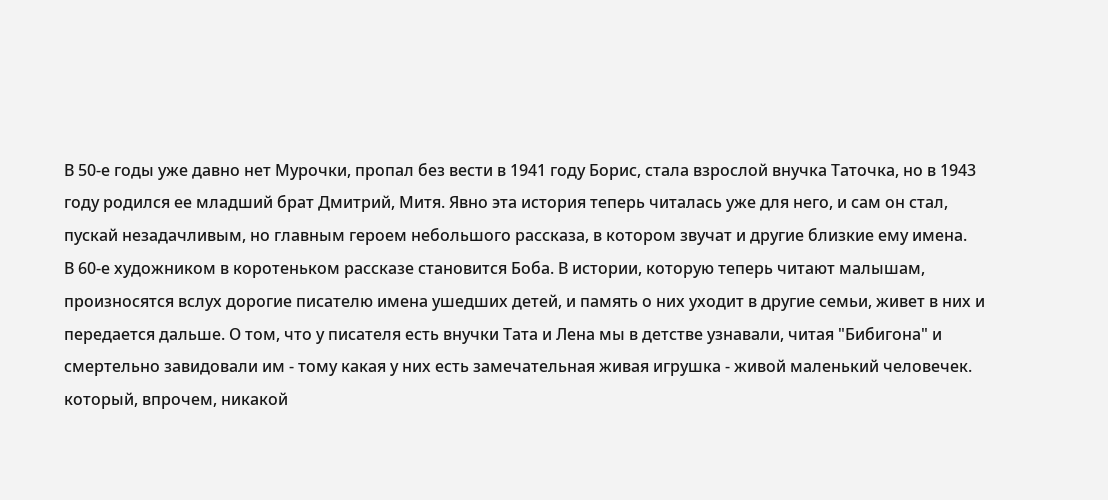В 50-е годы уже давно нет Мурочки, пропал без вести в 1941 году Борис, стала взрослой внучка Таточка, но в 1943 году родился ее младший брат Дмитрий, Митя. Явно эта история теперь читалась уже для него, и сам он стал, пускай незадачливым, но главным героем небольшого рассказа, в котором звучат и другие близкие ему имена.
В 60-е художником в коротеньком рассказе становится Боба. В истории, которую теперь читают малышам, произносятся вслух дорогие писателю имена ушедших детей, и память о них уходит в другие семьи, живет в них и передается дальше. О том, что у писателя есть внучки Тата и Лена мы в детстве узнавали, читая "Бибигона" и смертельно завидовали им - тому какая у них есть замечательная живая игрушка - живой маленький человечек. который, впрочем, никакой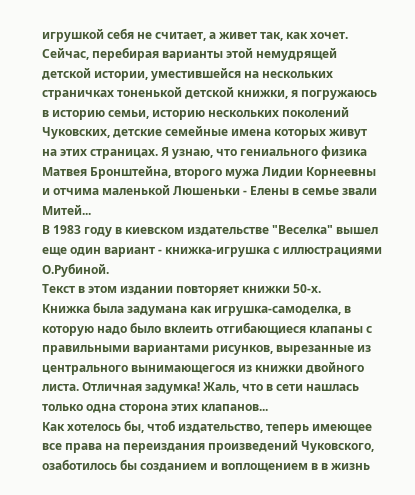игрушкой себя не считает, а живет так, как хочет. Сейчас, перебирая варианты этой немудрящей детской истории, уместившейся на нескольких страничках тоненькой детской книжки, я погружаюсь в историю семьи, историю нескольких поколений Чуковских, детские семейные имена которых живут на этих страницах. Я узнаю, что гениального физика Матвея Бронштейна, второго мужа Лидии Корнеевны и отчима маленькой Люшеньки - Елены в семье звали Митей...
В 1983 году в киевском издательстве "Веселка" вышел еще один вариант - книжка-игрушка с иллюстрациями О.Рубиной.
Текст в этом издании повторяет книжки 50-х.
Книжка была задумана как игрушка-самоделка, в которую надо было вклеить отгибающиеся клапаны с правильными вариантами рисунков, вырезанные из центрального вынимающегося из книжки двойного листа. Отличная задумка! Жаль, что в сети нашлась только одна сторона этих клапанов...
Как хотелось бы, чтоб издательство, теперь имеющее все права на переиздания произведений Чуковского, озаботилось бы созданием и воплощением в в жизнь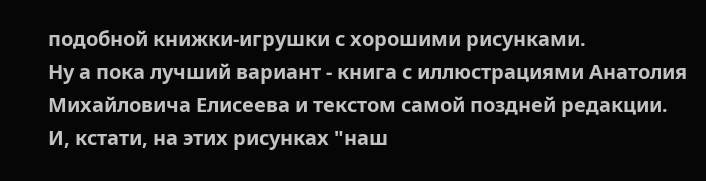подобной книжки-игрушки с хорошими рисунками.
Ну а пока лучший вариант - книга с иллюстрациями Анатолия Михайловича Елисеева и текстом самой поздней редакции.
И, кстати, на этих рисунках "наш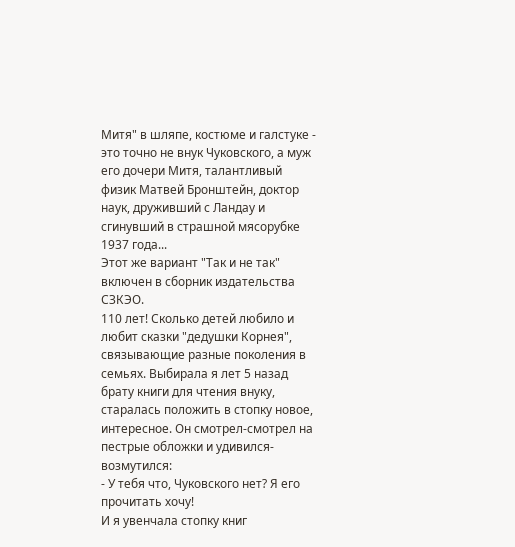Митя" в шляпе, костюме и галстуке - это точно не внук Чуковского, а муж его дочери Митя, талантливый физик Матвей Бронштейн, доктор наук, друживший с Ландау и сгинувший в страшной мясорубке 1937 года...
Этот же вариант "Так и не так" включен в сборник издательства СЗКЭО.
110 лет! Сколько детей любило и любит сказки "дедушки Корнея", связывающие разные поколения в семьях. Выбирала я лет 5 назад брату книги для чтения внуку, старалась положить в стопку новое, интересное. Он смотрел-смотрел на пестрые обложки и удивился-возмутился:
- У тебя что, Чуковского нет? Я его прочитать хочу!
И я увенчала стопку книг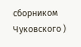сборником Чуковского )